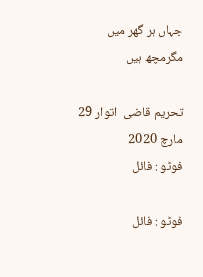جہاں ہر گھر میں مگرمچھ ہیں

تحریم قاضی  اتوار 29 مارچ 2020
فوٹو : فائل

فوٹو : فائل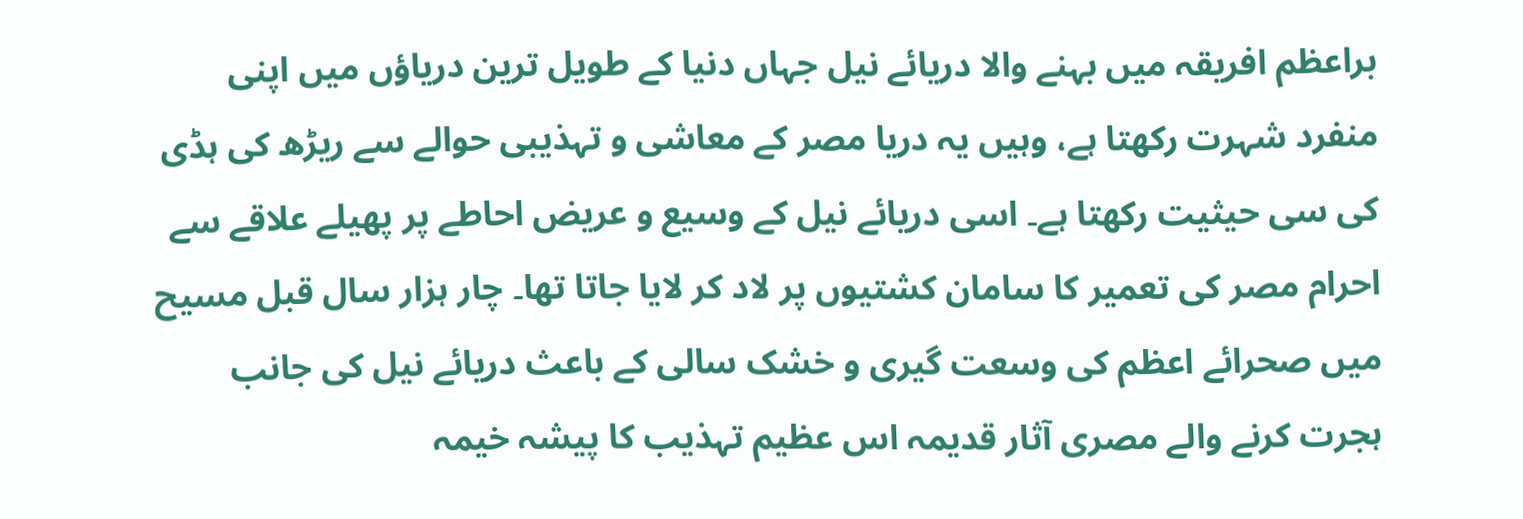براعظم افریقہ میں بہنے والا دریائے نیل جہاں دنیا کے طویل ترین دریاؤں میں اپنی منفرد شہرت رکھتا ہے، وہیں یہ دریا مصر کے معاشی و تہذیبی حوالے سے ریڑھ کی ہڈی کی سی حیثیت رکھتا ہے۔ اسی دریائے نیل کے وسیع و عریض احاطے پر پھیلے علاقے سے احرام مصر کی تعمیر کا سامان کشتیوں پر لاد کر لایا جاتا تھا۔ چار ہزار سال قبل مسیح میں صحرائے اعظم کی وسعت گیری و خشک سالی کے باعث دریائے نیل کی جانب ہجرت کرنے والے مصری آثار قدیمہ اس عظیم تہذیب کا پیشہ خیمہ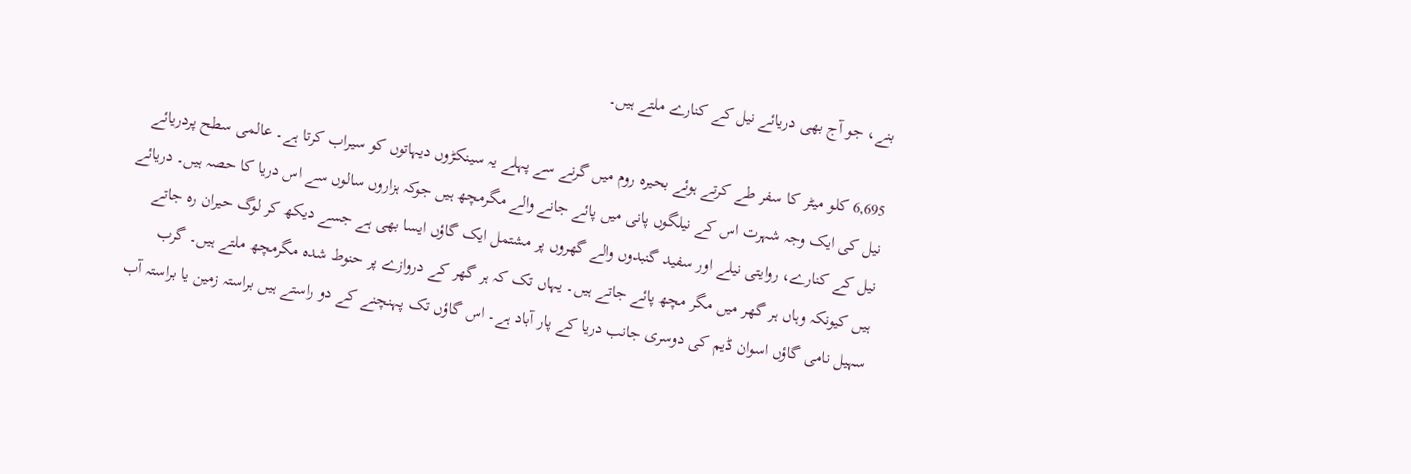بنے، جو آج بھی دریائے نیل کے کنارے ملتے ہیں۔

6,695 کلو میٹر کا سفر طے کرتے ہوئے بحیرہ روم میں گرنے سے پہلے یہ سینکڑوں دیہاتوں کو سیراب کرتا ہے۔ عالمی سطح پردریائے نیل کی ایک وجہ شہرت اس کے نیلگوں پانی میں پائے جانے والے مگرمچھ ہیں جوکہ ہزاروں سالوں سے اس دریا کا حصہ ہیں۔ دریائے نیل کے کنارے، روایتی نیلے اور سفید گنبدوں والے گھروں پر مشتمل ایک گاؤں ایسا بھی ہے جسے دیکھ کر لوگ حیران رہ جاتے ہیں کیونکہ وہاں ہر گھر میں مگر مچھ پائے جاتے ہیں۔ یہاں تک کہ ہر گھر کے دروازے پر حنوط شدہ مگرمچھ ملتے ہیں۔ گرب سہیل نامی گاؤں اسوان ڈیم کی دوسری جانب دریا کے پار آباد ہے۔ اس گاؤں تک پہنچنے کے دو راستے ہیں براستہ زمین یا براستہ آب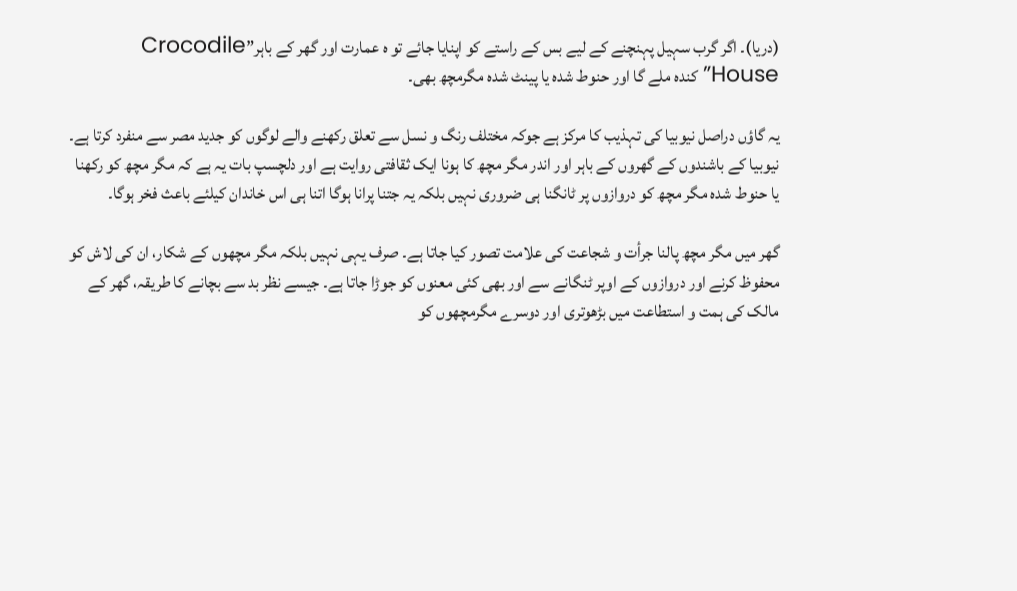(دریا)۔ اگر گرب سہیل پہنچنے کے لیے بس کے راستے کو اپنایا جائے تو ہ عمارت اور گھر کے باہر”Crocodile House” کندہ ملے گا اور حنوط شدہ یا پینٹ شدہ مگرمچھ بھی۔

یہ گاؤں دراصل نیوبیا کی تہذیب کا مرکز ہے جوکہ مختلف رنگ و نسل سے تعلق رکھنے والے لوگوں کو جدید مصر سے منفرد کرتا ہے۔ نیوبیا کے باشندوں کے گھروں کے باہر اور اندر مگر مچھ کا ہونا ایک ثقافتی روایت ہے اور دلچسپ بات یہ ہے کہ مگر مچھ کو رکھنا یا حنوط شدہ مگر مچھ کو دروازوں پر ٹانگنا ہی ضروری نہیں بلکہ یہ جتنا پرانا ہوگا اتنا ہی اس خاندان کیلئے باعث فخر ہوگا۔

گھر میں مگر مچھ پالنا جرأت و شجاعت کی علامت تصور کیا جاتا ہے۔ صرف یہی نہیں بلکہ مگر مچھوں کے شکار، ان کی لاش کو محفوظ کرنے اور دروازوں کے اوپر ٹنگانے سے اور بھی کئی معنوں کو جوڑا جاتا ہے۔ جیسے نظر بد سے بچانے کا طریقہ، گھر کے مالک کی ہمت و استطاعت میں بڑھوتری اور دوسرے مگرمچھوں کو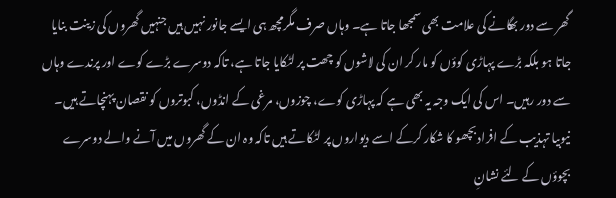گھر سے دور بھگانے کی علامت بھی سمجھا جاتا ہے۔ وہاں صرف مگرمچھ ہی ایسے جانور نہیں ہیں جنہیں گھروں کی زینت بنایا جاتا ہو بلکہ بڑے پہاڑی کوؤں کو مار کر ان کی لاشوں کو چھت پر لٹکایا جاتا ہے، تاکہ دوسرے بڑے کوے اور پرندے وہاں سے دور رہیں۔ اس کی ایک وجہ یہ بھی ہے کہ پہاڑی کوے، چوزوں، مرغی کے انڈوں، کبوتروں کو نقصان پہنچاتے ہیں۔ نیوبیا تہذیب کے افراد بچھو کا شکار کرکے اسے دیواروں پر لٹکاتے ہیں تاکہ وہ ان کے گھروں میں آنے والے دوسرے بچوؤں کے لئے نشانِ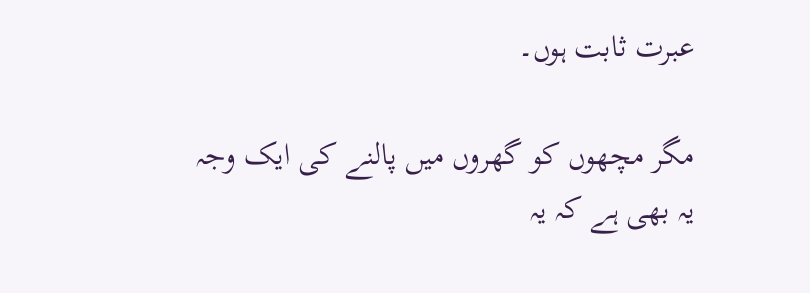عبرت ثابت ہوں۔

مگر مچھوں کو گھروں میں پالنے کی ایک وجہ یہ بھی ہے کہ یہ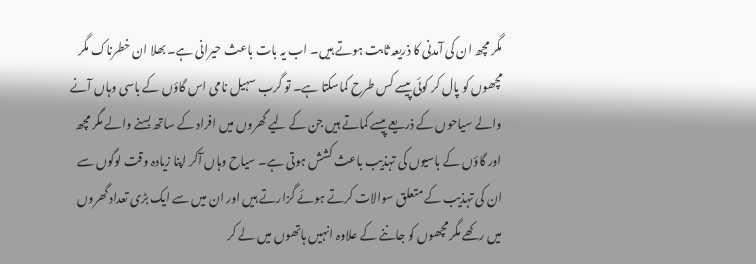مگر مچھ ان کی آمدنی کا ذریعہ ثابت ہوتے ہیں۔ اب یہ بات باعث حیرانی ہے۔ بھلا ان خطرناک مگر مچھوں کو پال کر کوئی پیسے کس طرح کماسکتا ہے۔ تو گرب سہیل نامی اس گاؤں کے باسی وہاں آنے والے سیاحوں کے ذریعے پیسے کماتے ہیں جن کے لیے گھروں میں افراد کے ساتھ بسنے والے مگر مچھ اور گاؤں کے باسیوں کی تہذیب باعث کشش ہوتی ہے۔ سیاح وہاں آکر اپنا زیادہ وقت لوگوں سے ان کی تہذیب کے متعلق سوالات کرتے ہوئے گزارتے ہیں اور ان میں سے ایک بڑی تعداد گھروں میں رکھے مگر مچھوں کو جاننے کے علاوہ انہیں ہاتھوں میں لے کر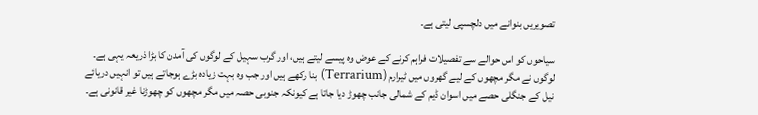تصویریں بنوانے میں دلچسپی لیتی ہے۔

سیاحوں کو اس حوالے سے تفصیلات فراہم کرنے کے عوض وہ پیسے لیتے ہیں، اور گرب سہیل کے لوگوں کی آمدن کا بڑا ذریعہ یہی ہے۔ لوگوں نے مگر مچھوں کے لیے گھروں میں ٹیرارم (Terrarium) بنا رکھے ہیں اور جب وہ بہت زیادہ بڑے ہوجاتے ہیں تو انہیں دریائے نیل کے جنگلی حصے میں اسوان ڈیم کے شمالی جانب چھوڑ دیا جاتا ہے کیونکہ جنوبی حصہ میں مگر مچھوں کو چھوڑنا غیر قانونی ہے۔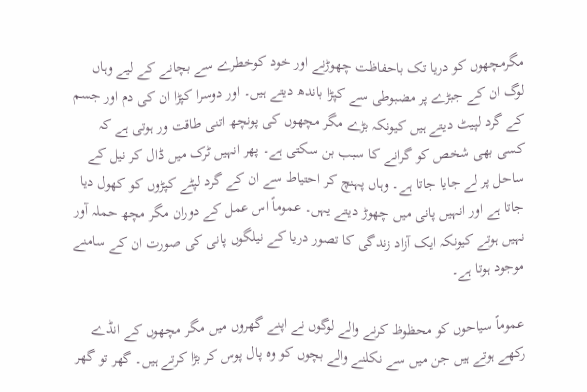مگرمچھوں کو دریا تک باحفاظت چھوڑنے اور خود کوخطرے سے بچانے کے لیے وہاں لوگ ان کے جبڑے پر مضبوطی سے کپڑا باندھ دیتے ہیں۔ اور دوسرا کپڑا ان کی دم اور جسم کے گرد لپیٹ دیتے ہیں کیونکہ بڑے مگر مچھوں کی پونچھ اتنی طاقت ور ہوتی ہے کہ کسی بھی شخص کو گرانے کا سبب بن سکتی ہے۔ پھر انہیں ٹرک میں ڈال کر نیل کے ساحل پر لے جایا جاتا ہے۔ وہاں پہنچ کر احتیاط سے ان کے گرد لپٹے کپڑوں کو کھول دیا جاتا ہے اور انہیں پانی میں چھوڑ دیتے یہں۔ عموماً اس عمل کے دوران مگر مچھ حملہ آور نہیں ہوتے کیونکہ ایک آزاد زندگی کا تصور دریا کے نیلگوں پانی کی صورت ان کے سامنے موجود ہوتا ہے۔

عموماً سیاحوں کو محظوظ کرنے والے لوگوں نے اپنے گھروں میں مگر مچھوں کے انڈے رکھے ہوتے ہیں جن میں سے نکلنے والے بچوں کو وہ پال پوس کر بڑا کرتے ہیں۔ گھر تو گھر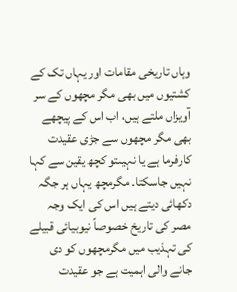وہاں تاریخی مقامات اور یہاں تک کے کشتیوں میں بھی مگر مچھوں کے سر آویزاں ملتے ہیں، اب اس کے پیچھے بھی مگر مچھوں سے جڑی عقیدت کارفرما ہے یا نہیںتو کچھ یقین سے کہا نہیں جاسکتا۔ مگرمچھ یہاں ہر جگہ دکھائی دیتے ہیں اس کی ایک وجہ مصر کی تاریخ خصوصاً نیوبیائی قبیلے کی تہذیب میں مگرمچھوں کو دی جانے والی اہمیت ہے جو عقیدت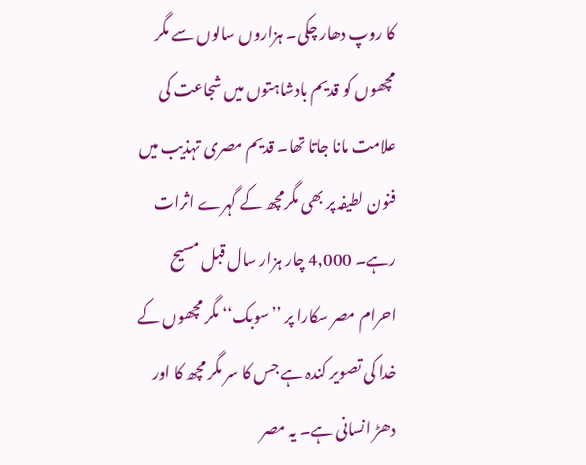کا روپ دھار چکی۔ ہزاروں سالوں سے مگر مچھوں کو قدیم بادشاہتوں میں شجاعت کی علامت مانا جاتا تھا۔ قدیم مصری تہذیب میں فنون لطیفہ پر بھی مگرمچھ کے گہرے اثرات رہے۔ 4,000 چار ہزار سال قبل مسیح احرام مصر سکارا پر ’’سوبک‘‘ مگر مچھوں کے خدا کی تصویر کندہ ہے جس کا سر مگر مچھ کا اور دھڑ انسانی ہے۔ یہ مصر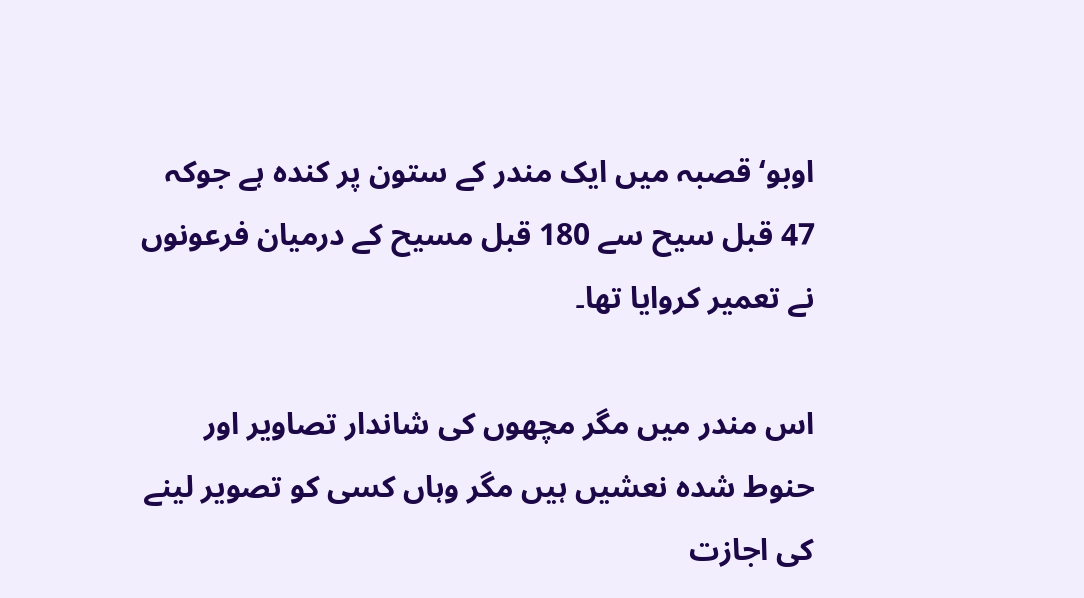اوبو‘ قصبہ میں ایک مندر کے ستون پر کندہ ہے جوکہ 47 قبل سیح سے 180 قبل مسیح کے درمیان فرعونوں نے تعمیر کروایا تھا۔

اس مندر میں مگر مچھوں کی شاندار تصاویر اور حنوط شدہ نعشیں ہیں مگر وہاں کسی کو تصویر لینے کی اجازت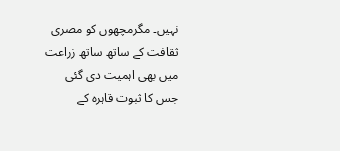نہیں۔ مگرمچھوں کو مصری ثقافت کے ساتھ ساتھ زراعت میں بھی اہمیت دی گئی جس کا ثبوت قاہرہ کے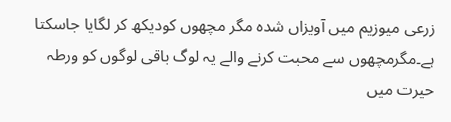زرعی میوزیم میں آویزاں شدہ مگر مچھوں کودیکھ کر لگایا جاسکتا ہے۔مگرمچھوں سے محبت کرنے والے یہ لوگ باقی لوگوں کو ورطہ حیرت میں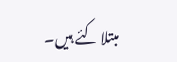مبتلا کئے ہیں۔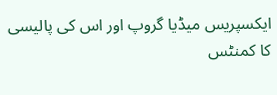ایکسپریس میڈیا گروپ اور اس کی پالیسی کا کمنٹس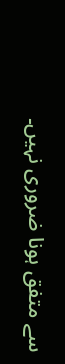سے متفق ہونا ضروری نہیں۔